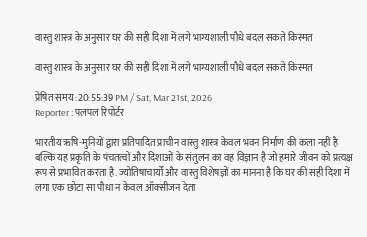वास्तु शास्त्र के अनुसार घर की सही दिशा में लगे भाग्यशाली पौधे बदल सकते किस्मत

वास्तु शास्त्र के अनुसार घर की सही दिशा में लगे भाग्यशाली पौधे बदल सकते किस्मत

प्रेषित समय :20:55:39 PM / Sat, Mar 21st, 2026
Reporter : पलपल रिपोर्टर

भारतीय ऋषि-मुनियों द्वारा प्रतिपादित प्राचीन वास्तु शास्त्र केवल भवन निर्माण की कला नहीं है बल्कि यह प्रकृति के पंचतत्वों और दिशाओं के संतुलन का वह विज्ञान है जो हमारे जीवन को प्रत्यक्ष रूप से प्रभावित करता है. ज्योतिषाचार्यों और वास्तु विशेषज्ञों का मानना है कि घर की सही दिशा में लगा एक छोटा सा पौधा न केवल ऑक्सीजन देता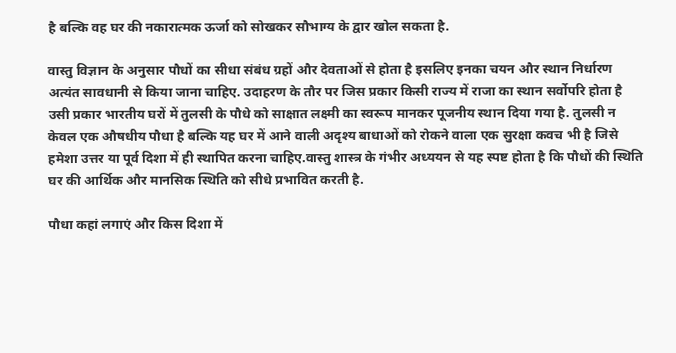है बल्कि वह घर की नकारात्मक ऊर्जा को सोखकर सौभाग्य के द्वार खोल सकता है.

वास्तु विज्ञान के अनुसार पौधों का सीधा संबंध ग्रहों और देवताओं से होता है इसलिए इनका चयन और स्थान निर्धारण अत्यंत सावधानी से किया जाना चाहिए. उदाहरण के तौर पर जिस प्रकार किसी राज्य में राजा का स्थान सर्वोपरि होता है उसी प्रकार भारतीय घरों में तुलसी के पौधे को साक्षात लक्ष्मी का स्वरूप मानकर पूजनीय स्थान दिया गया है. तुलसी न केवल एक औषधीय पौधा है बल्कि यह घर में आने वाली अदृश्य बाधाओं को रोकने वाला एक सुरक्षा कवच भी है जिसे हमेशा उत्तर या पूर्व दिशा में ही स्थापित करना चाहिए.वास्तु शास्त्र के गंभीर अध्ययन से यह स्पष्ट होता है कि पौधों की स्थिति घर की आर्थिक और मानसिक स्थिति को सीधे प्रभावित करती है.

पौधा कहां लगाएं और किस दिशा में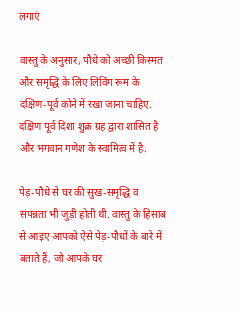लगाएं

वास्तु के अनुसार, पौधे को अच्छी किस्मत और समृद्धि के लिए लिविंग रूम के दक्षिण-पूर्व कोने में रखा जाना चाहिए. दक्षिण पूर्व दिशा शुक्र ग्रह द्वारा शासित है और भगवान गणेश के स्वामित्व में है.

पेड़-पौधे से घर की सुख-समृद्धि व संपन्नता भी जुड़ी होती थी. वास्तु के हिसाब से आइए आपको ऐसे पेड़-पौधों के बारे में बताते हैं, जो आपके घर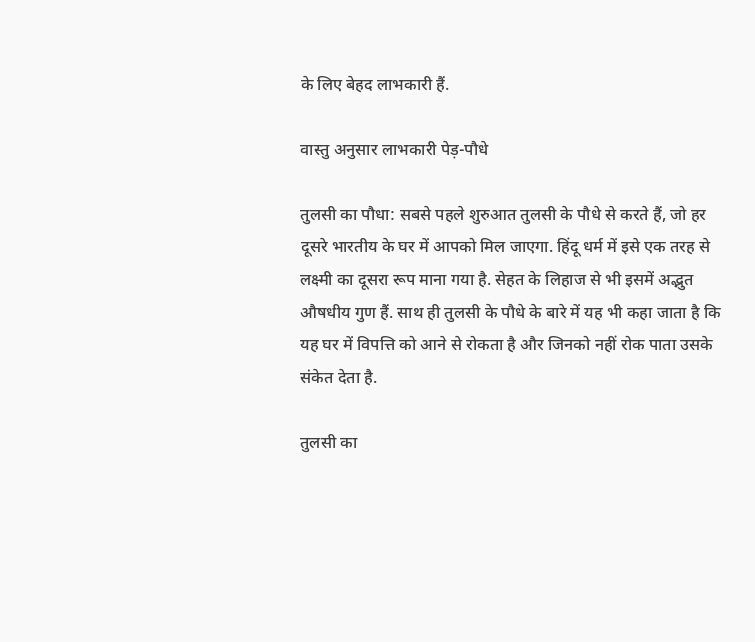के लिए बेहद लाभकारी हैं.

वास्तु अनुसार लाभकारी पेड़-पौधे

तुलसी का पौधा: सबसे पहले शुरुआत तुलसी के पौधे से करते हैं, जो हर दूसरे भारतीय के घर में आपको मिल जाएगा. हिंदू धर्म में इसे एक तरह से लक्ष्मी का दूसरा रूप माना गया है. सेहत के लिहाज से भी इसमें अद्भुत औषधीय गुण हैं. साथ ही तुलसी के पौधे के बारे में यह भी कहा जाता है कि यह घर में विपत्ति को आने से रोकता है और जिनको नहीं रोक पाता उसके संकेत देता है.

तुलसी का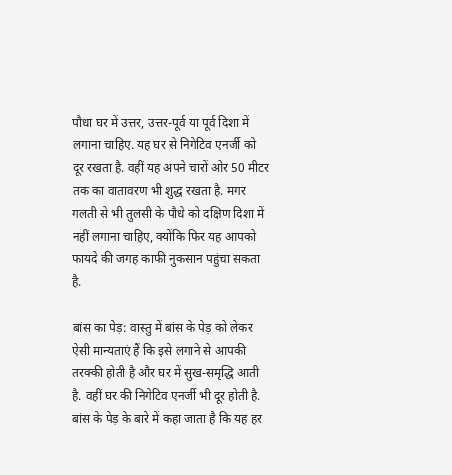पौधा घर में उत्तर, उत्तर-पूर्व या पूर्व दिशा में लगाना चाहिए. यह घर से निगेटिव एनर्जी को दूर रखता है. वहीं यह अपने चारों ओर 50 मीटर तक का वातावरण भी शुद्ध रखता है. मगर गलती से भी तुलसी के पौधे को दक्षिण दिशा में नहीं लगाना चाहिए, क्योंकि फिर यह आपको फायदे की जगह काफी नुकसान पहुंचा सकता है.

बांस का पेड़: वास्तु में बांस के पेड़ को लेकर ऐसी मान्यताएं हैं कि इसे लगाने से आपकी तरक्की होती है और घर में सुख-समृद्धि आती है. वहीं घर की निगेटिव एनर्जी भी दूर होती है. बांस के पेड़ के बारे में कहा जाता है कि यह हर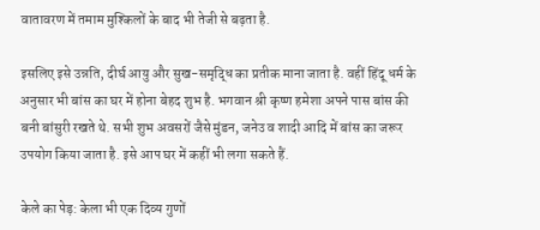वातावरण में तमाम मुश्किलों के बाद भी तेजी से बढ़ता है.

इसलिए इसे उन्नति, दीर्घ आयु और सुख-समृद्धि का प्रतीक माना जाता है. वहीं हिंदू धर्म के अनुसार भी बांस का घर में होना बेहद शुभ है. भगवान श्री कृष्ण हमेशा अपने पास बांस की बनी बांसुरी रखते थे. सभी शुभ अवसरों जैसे मुंडन, जनेउ व शादी आदि में बांस का जरूर उपयोग किया जाता है. इसे आप घर में कहीं भी लगा सकते हैं.

केले का पेड़: केला भी एक दिव्य गुणों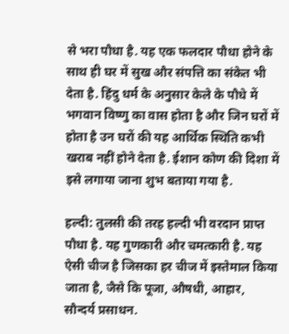से भरा पौधा है. यह एक फलदार पौधा होने के साथ ही घर में सुख और संपत्ति का संकेत भी देता है. हिंदु धर्म के अनुसार केले के पौधे में भगवान विष्णु का वास होता है और जिन घरों में होता है उन घरों की यह आर्थिक स्थिति कभी खराब नहीं होने देता है. ईशान कोण की दिशा में इसे लगाया जाना शुभ बताया गया है.

हल्दी: तुलसी की तरह हल्दी भी वरदान प्राप्त पौधा है. यह गुणकारी और चमत्कारी है. यह ऐसी चीज है जिसका हर चीज में इस्तेमाल किया जाता है, जैसे कि पूजा, औषधी, आहार, सौन्दर्य प्रसाधन.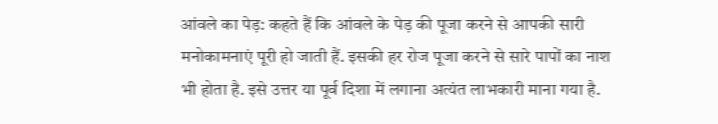आंवले का पेड़: कहते हैं कि आंवले के पेड़ की पूजा करने से आपकी सारी मनोकामनाएं पूरी हो जाती हैं. इसकी हर रोज पूजा करने से सारे पापों का नाश भी होता है. इसे उत्तर या पूर्व दिशा में लगाना अत्यंत लाभकारी माना गया है.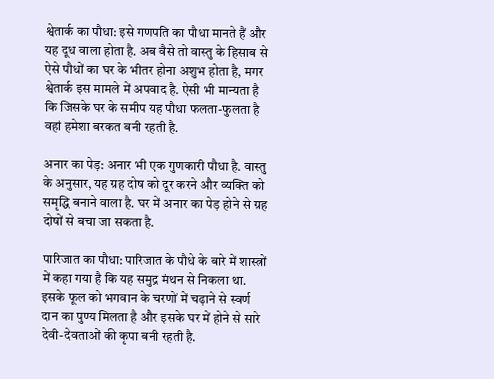श्वेतार्क का पौधा: इसे गणपति का पौधा मानते हैं और यह दूध वाला होता है. अब वैसे तो वास्तु के हिसाब से ऐसे पौधों का घर के भीतर होना अशुभ होता है, मगर श्वेतार्क इस मामले में अपवाद है. ऐसी भी मान्यता है कि जिसके घर के समीप यह पौधा फलता-फुलता है वहां हमेशा बरकत बनी रहती है.

अनार का पेड़: अनार भी एक गुणकारी पौधा है. वास्तु के अनुसार, यह ग्रह दोष को दूर करने और व्यक्ति को समृद्धि बनाने वाला है. घर में अनार का पेड़ होने से ग्रह दोषों से बचा जा सकता है.

पारिजात का पौधा: पारिजात के पौधे के बारे में शास्त्रों में कहा गया है कि यह समुद्र मंथन से निकला था. इसके फूल को भगवान के चरणों में चढ़ाने से स्वर्ण दान का पुण्य मिलता है और इसके घर में होने से सारे देवी-देवताओं की कृपा बनी रहती है.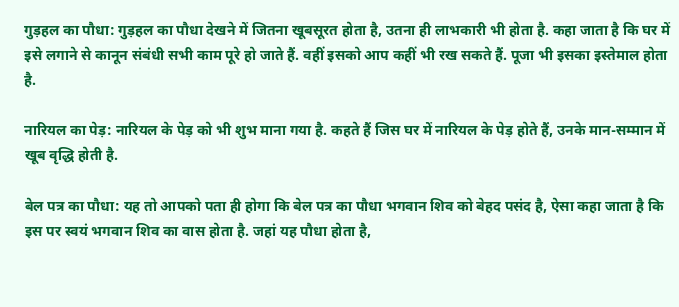गुड़हल का पौधा: गुड़हल का पौधा देखने में जितना खूबसूरत होता है, उतना ही लाभकारी भी होता है. कहा जाता है कि घर में इसे लगाने से कानून संबंधी सभी काम पूरे हो जाते हैं. वहीं इसको आप कहीं भी रख सकते हैं. पूजा भी इसका इस्तेमाल होता है.

नारियल का पेड़: नारियल के पेड़ को भी शुभ माना गया है. कहते हैं जिस घर में नारियल के पेड़ होते हैं, उनके मान-सम्मान में खूब वृद्धि होती है.

बेल पत्र का पौधा: यह तो आपको पता ही होगा कि बेल पत्र का पौधा भगवान शिव को बेहद पसंद है, ऐसा कहा जाता है कि इस पर स्वयं भगवान शिव का वास होता है. जहां यह पौधा होता है,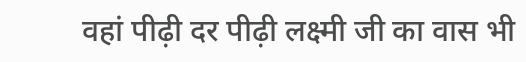वहां पीढ़ी दर पीढ़ी लक्ष्मी जी का वास भी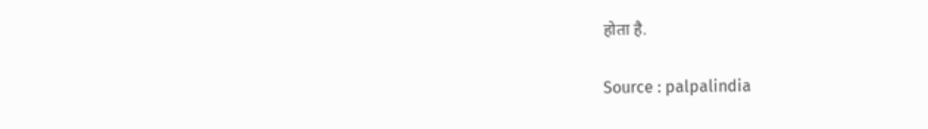होता है.

Source : palpalindia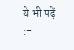ये भी पढ़ें :-